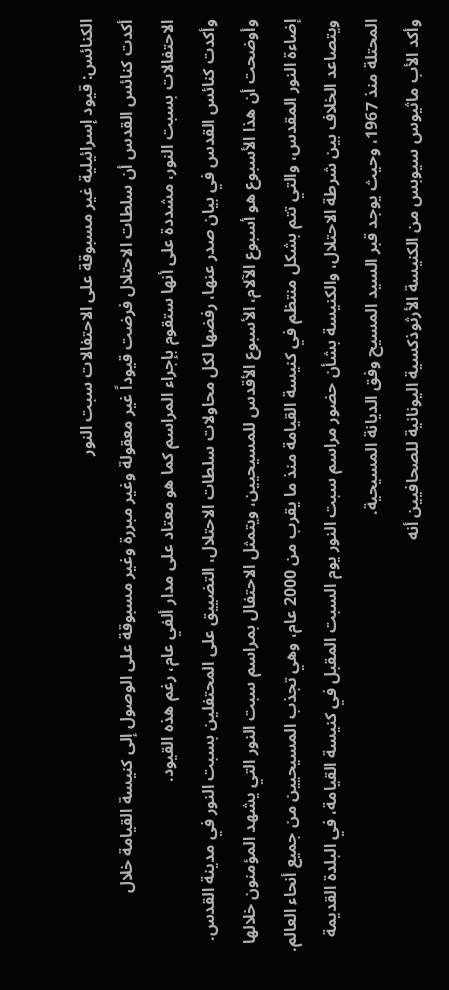الكنائس: قيود إسرائيلية غير مسبوقة على الاحتفالات سبت النور
أكدت كنائس القدس أن سلطات الاحتلال فرضت قيوداً غير معقولة وغير مبررة وغير مسبوقة على الوصول إلى كنيسة القيامة خلال الاحتفالات بسبت النور، مشددة على أنها ستقوم بإجراء المراسم كما هو معتاد على مدار ألفي عام، رغم هذه القيود.
وأكدت كنائس القدس في بيان صدر عنها، رفضها لكل محاولات سلطات الاحتلال، التضييق على المحتفلين بسبت النور في مدينة القدس.
وأوضحت أن هذا الأسبوع هو أسبوع الآلام، الأسبوع الأقدس للمسيحيين، ويتمثل الاحتفال بمراسم سبت النور التي يشهد المؤمنون خلالها إضاءة النور المقدس، والتي تتم بشكل منتظم في كنيسة القيامة منذ ما يقرب من 2000 عام، وهي تجذب المسيحيين من جميع أنحاء العالم.
ويتصاعد الخلاف بين شرطة الاحتلال، والكنيسة بشأن حضور مراسم سبت النور يوم السبت المقبل في كنيسة القيامة، في البلدة القديمة المحتلة منذ 1967، وحيث يوجد قبر السيد المسيح وفق الديانة المسيحية.
وأكد الأب ماثيوس سيوبس من الكنيسة الأرثوذكسية اليونانية للصحافيين أنه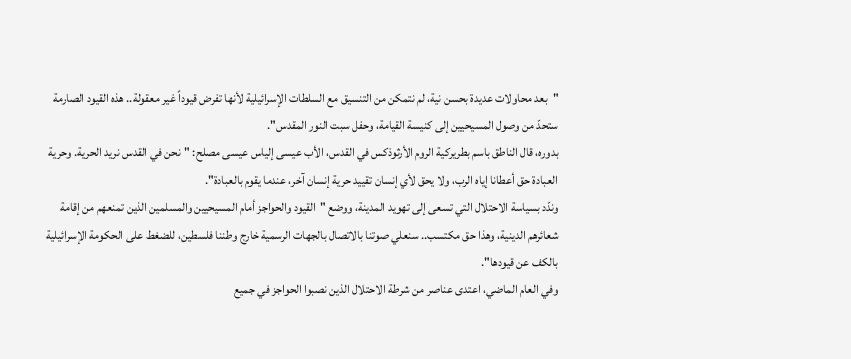"بعد محاولات عديدة بحسن نية، لم نتمكن من التنسيق مع السلطات الإسرائيلية لأنها تفرض قيوداً غير معقولة.. هذه القيود الصارمة ستحدّ من وصول المسيحيين إلى كنيسة القيامة، وحفل سبت النور المقدس".
بدوره، قال الناطق باسم بطريركية الروم الأرثوذكس في القدس، الأب عيسى إلياس عيسى مصلح: "نحن في القدس نريد الحرية. وحرية العبادة حق أعطانا إياه الرب، ولا يحق لأي إنسان تقييد حرية إنسان آخر، عندما يقوم بالعبادة".
وندّد بسياسة الاحتلال التي تسعى إلى تهويد المدينة، ووضع "القيود والحواجز أمام المسيحيين والمسلمين الذين تمنعهم من إقامة شعائرهم الدينية، وهذا حق مكتسب.. سنعلي صوتنا بالاتصال بالجهات الرسمية خارج وطننا فلسطين، للضغط على الحكومة الإسرائيلية بالكف عن قيودها".
وفي العام الماضي، اعتدى عناصر من شرطة الاحتلال الذين نصبوا الحواجز في جميع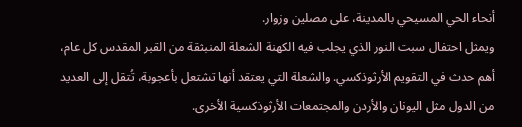أنحاء الحي المسيحي بالمدينة، على مصلين وزوار.
ويمثل احتفال سبت النور الذي يجلب فيه الكهنة الشعلة المنبثقة من القبر المقدس كل عام، أهم حدث في التقويم الأرثوذكسي. والشعلة التي يعتقد أنها تشتعل بأعجوبة، تُتقل إلى العديد من الدول مثل اليونان والأردن والمجتمعات الأرثوذكسية الأخرى.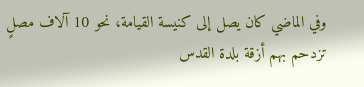وفي الماضي كان يصل إلى كنيسة القيامة، نحو 10 آلاف مصلٍ تزدحم بهم أزقة بلدة القدس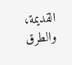القديمة، والطرق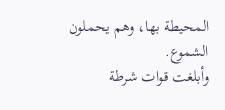المحيطة بها، وهم يحملون الشموع.
وأبلغت قوات شرطة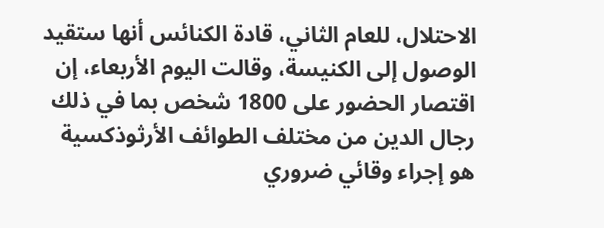الاحتلال، للعام الثاني، قادة الكنائس أنها ستقيد الوصول إلى الكنيسة، وقالت اليوم الأربعاء، إن اقتصار الحضور على 1800 شخص بما في ذلك رجال الدين من مختلف الطوائف الأرثوذكسية هو إجراء وقائي ضروري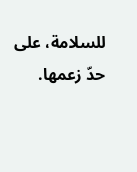للسلامة، على حدّ زعمها.